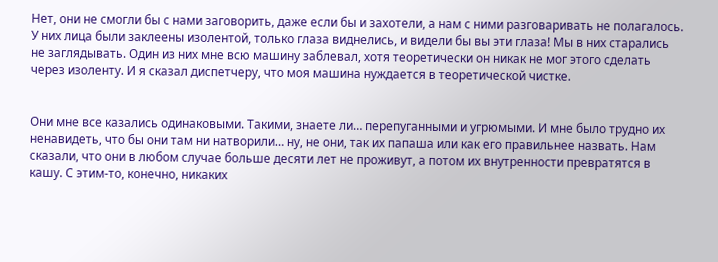Нет, они не смогли бы с нами заговорить, даже если бы и захотели, а нам с ними разговаривать не полагалось. У них лица были заклеены изолентой, только глаза виднелись, и видели бы вы эти глаза! Мы в них старались не заглядывать. Один из них мне всю машину заблевал, хотя теоретически он никак не мог этого сделать через изоленту. И я сказал диспетчеру, что моя машина нуждается в теоретической чистке.


Они мне все казались одинаковыми. Такими, знаете ли… перепуганными и угрюмыми. И мне было трудно их ненавидеть, что бы они там ни натворили… ну, не они, так их папаша или как его правильнее назвать. Нам сказали, что они в любом случае больше десяти лет не проживут, а потом их внутренности превратятся в кашу. С этим-то, конечно, никаких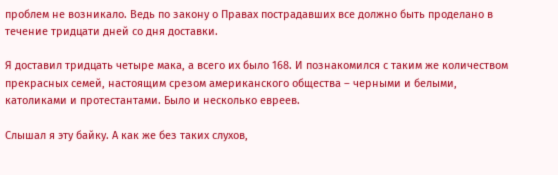проблем не возникало. Ведь по закону о Правах пострадавших все должно быть проделано в течение тридцати дней со дня доставки.

Я доставил тридцать четыре мака, а всего их было 168. И познакомился с таким же количеством прекрасных семей, настоящим срезом американского общества – черными и белыми, католиками и протестантами. Было и несколько евреев.

Слышал я эту байку. А как же без таких слухов,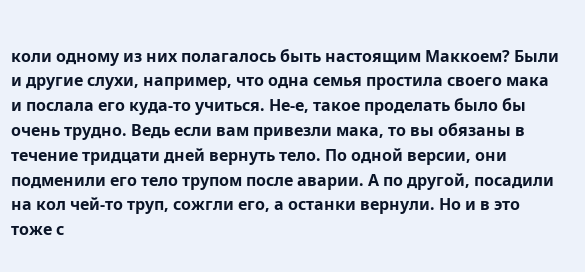коли одному из них полагалось быть настоящим Маккоем? Были и другие слухи, например, что одна семья простила своего мака и послала его куда-то учиться. Не-е, такое проделать было бы очень трудно. Ведь если вам привезли мака, то вы обязаны в течение тридцати дней вернуть тело. По одной версии, они подменили его тело трупом после аварии. А по другой, посадили на кол чей-то труп, сожгли его, а останки вернули. Но и в это тоже с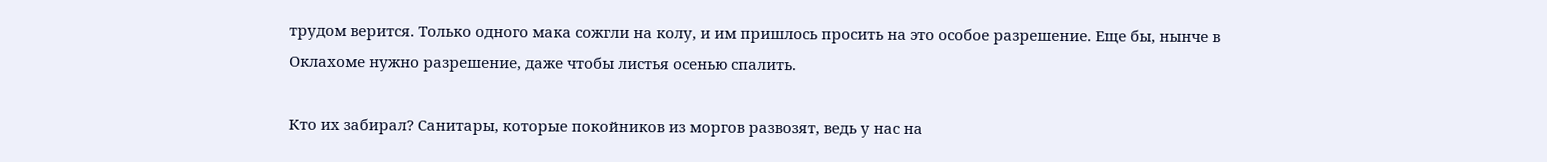трудом верится. Только одного мака сожгли на колу, и им пришлось просить на это особое разрешение. Еще бы, нынче в Оклахоме нужно разрешение, даже чтобы листья осенью спалить.

Кто их забирал? Санитары, которые покойников из моргов развозят, ведь у нас на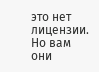это нет лицензии. Но вам они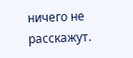ничего не расскажут.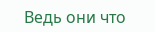Ведь они что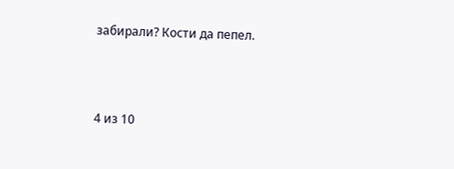забирали? Кости да пепел.



4 из 10